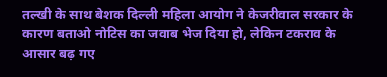तल्खी के साथ बेशक दिल्ली महिला आयोग ने केजरीवाल सरकार के कारण बताओ नोटिस का जवाब भेज दिया हो, लेकिन टकराव के आसार बढ़ गए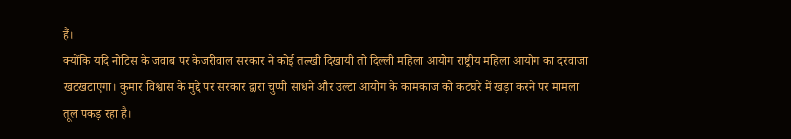हैं।
क्योंकि यदि नोटिस के जवाब पर केजरीवाल सरकार ने कोई तल्खी दिखायी तो दिल्ली महिला आयोग राष्ट्रीय महिला आयोग का दरवाजा खटखटाएगा। कुमार विश्वास के मुद्दे पर सरकार द्वारा चुप्पी साधने और उल्टा आयोग के कामकाज को कटघरे में खड़ा करने पर मामला तूल पकड़ रहा है।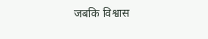जबकि विश्वास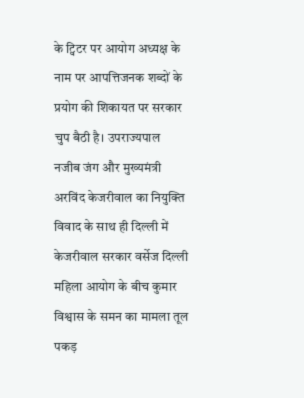के ट्विटर पर आयोग अध्यक्ष के नाम पर आपत्तिजनक शब्दों के प्रयोग की शिकायत पर सरकार चुप बैठी है। उपराज्यपाल नजीब जंग और मुख्यमंत्री अरविंद केजरीवाल का नियुक्ति विवाद के साथ ही दिल्ली में केजरीवाल सरकार वर्सेज दिल्ली महिला आयोग के बीच कुमार विश्वास के समन का मामला तूल पकड़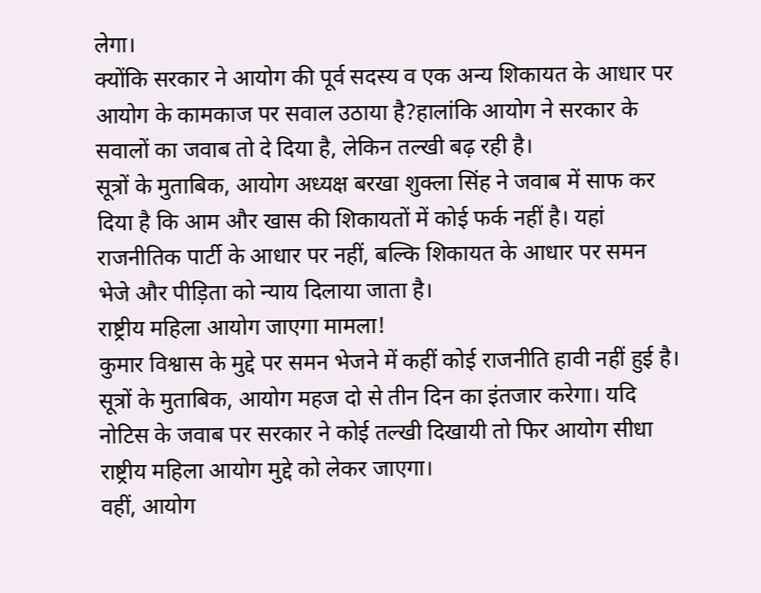लेगा।
क्योंकि सरकार ने आयोग की पूर्व सदस्य व एक अन्य शिकायत के आधार पर आयोग के कामकाज पर सवाल उठाया है?हालांकि आयोग ने सरकार के सवालों का जवाब तो दे दिया है, लेकिन तल्खी बढ़ रही है।
सूत्रों के मुताबिक, आयोग अध्यक्ष बरखा शुक्ला सिंह ने जवाब में साफ कर दिया है कि आम और खास की शिकायतों में कोई फर्क नहीं है। यहां राजनीतिक पार्टी के आधार पर नहीं, बल्कि शिकायत के आधार पर समन भेजे और पीड़िता को न्याय दिलाया जाता है।
राष्ट्रीय महिला आयोग जाएगा मामला!
कुमार विश्वास के मुद्दे पर समन भेजने में कहीं कोई राजनीति हावी नहीं हुई है। सूत्रों के मुताबिक, आयोग महज दो से तीन दिन का इंतजार करेगा। यदि नोटिस के जवाब पर सरकार ने कोई तल्खी दिखायी तो फिर आयोग सीधा राष्ट्रीय महिला आयोग मुद्दे को लेकर जाएगा।
वहीं, आयोग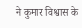ने कुमार विश्वास के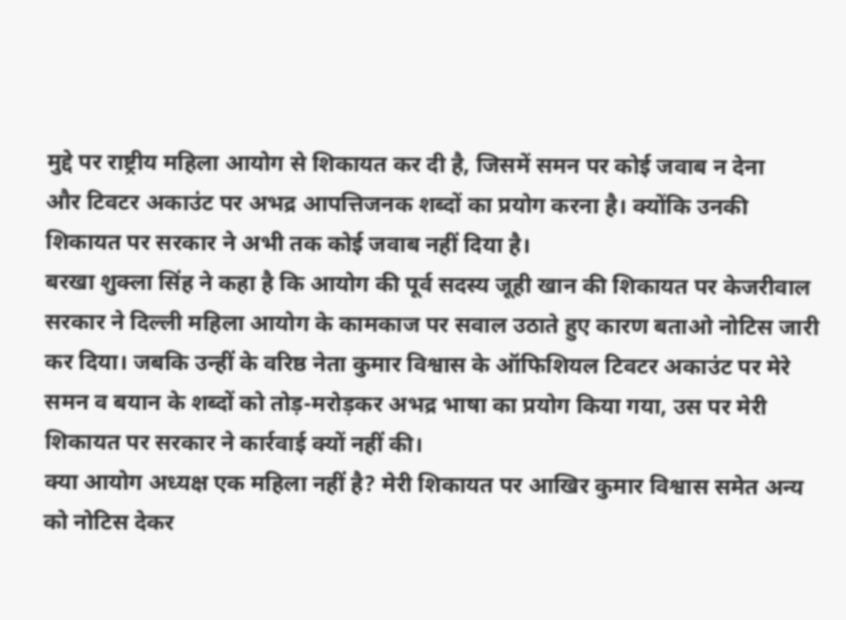मुद्दे पर राष्ट्रीय महिला आयोग से शिकायत कर दी है, जिसमें समन पर कोई जवाब न देना
और टिवटर अकाउंट पर अभद्र आपत्तिजनक शब्दों का प्रयोग करना है। क्योंकि उनकी शिकायत पर सरकार ने अभी तक कोई जवाब नहीं दिया है।
बरखा शुक्ला सिंह ने कहा है कि आयोग की पूर्व सदस्य जूही खान की शिकायत पर केजरीवाल सरकार ने दिल्ली महिला आयोग के कामकाज पर सवाल उठाते हुए कारण बताओ नोटिस जारी कर दिया। जबकि उन्हीं के वरिष्ठ नेता कुमार विश्वास के ऑफिशियल टिवटर अकाउंट पर मेरे समन व बयान के शब्दों को तोड़-मरोड़कर अभद्र भाषा का प्रयोग किया गया, उस पर मेरी शिकायत पर सरकार ने कार्रवाई क्यों नहीं की।
क्या आयोग अध्यक्ष एक महिला नहीं है? मेरी शिकायत पर आखिर कुमार विश्वास समेत अन्य को नोटिस देकर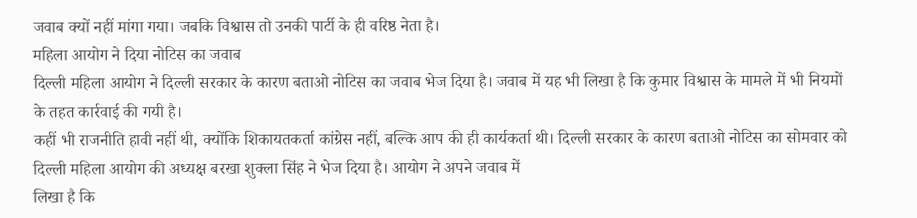जवाब क्यों नहीं मांगा गया। जबकि विश्वास तो उनकी पार्टी के ही वरिष्ठ नेता है।
महिला आयोग ने दिया नोटिस का जवाब
दिल्ली महिला आयोग ने दिल्ली सरकार के कारण बताओ नोटिस का जवाब भेज दिया है। जवाब में यह भी लिखा है कि कुमार विश्वास के मामले में भी नियमों के तहत कार्रवाई की गयी है।
कहीं भी राजनीति हावी नहीं थी, क्योंकि शिकायतकर्ता कांग्रेस नहीं, बल्कि आप की ही कार्यकर्ता थी। दिल्ली सरकार के कारण बताओ नोटिस का सोमवार को दिल्ली महिला आयोग की अध्यक्ष बरखा शुक्ला सिंह ने भेज दिया है। आयोग ने अपने जवाब में
लिखा है कि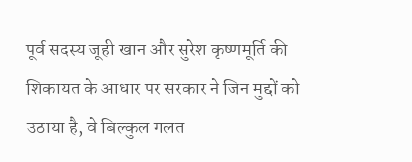पूर्व सदस्य जूही खान और सुरेश कृष्णमूर्ति की शिकायत के आधार पर सरकार ने जिन मुद्दों को उठाया है, वे बिल्कुल गलत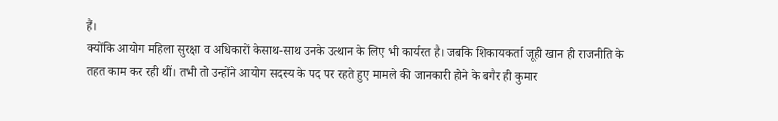हैं।
क्योंकि आयोग महिला सुरक्षा व अधिकारों केसाथ-साथ उनके उत्थान के लिए भी कार्यरत है। जबकि शिकायकर्ता जूही खान ही राजनीति के तहत काम कर रही थीं। तभी तो उन्होंने आयोग सदस्य के पद पर रहते हुए मामले की जानकारी होने के बगैर ही कुमार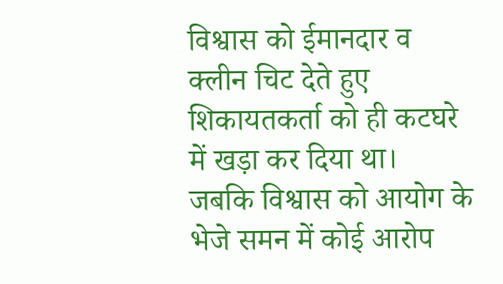विश्वास को ईमानदार व क्लीन चिट देते हुए शिकायतकर्ता को ही कटघरे में खड़ा कर दिया था।
जबकि विश्वास को आयोग के भेजे समन में कोई आरोप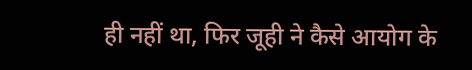ही नहीं था, फिर जूही ने कैसे आयोग के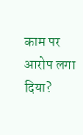काम पर आरोप लगा दिया?